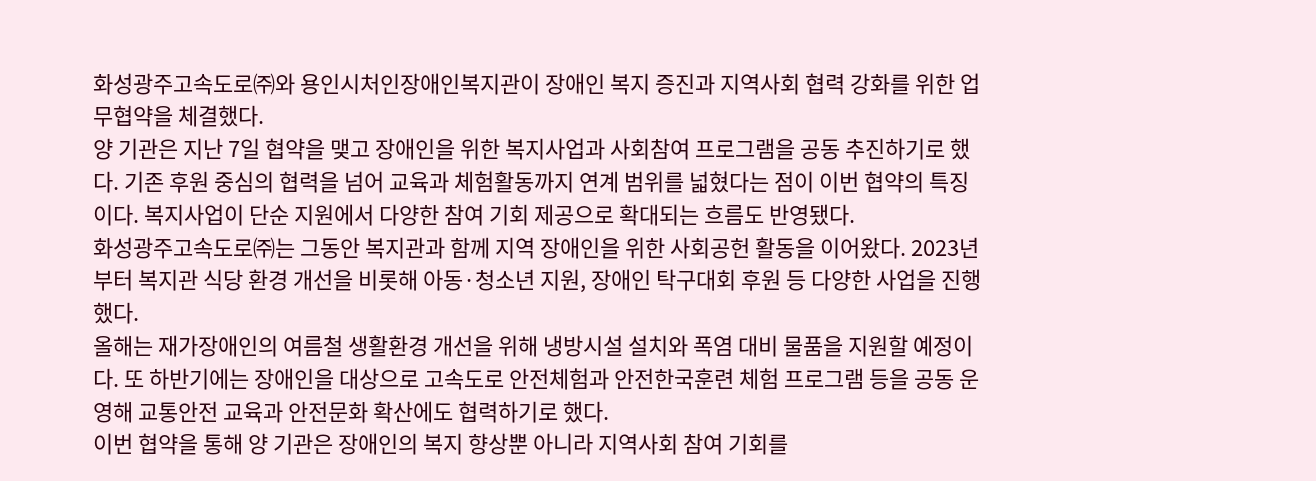화성광주고속도로㈜와 용인시처인장애인복지관이 장애인 복지 증진과 지역사회 협력 강화를 위한 업무협약을 체결했다.
양 기관은 지난 7일 협약을 맺고 장애인을 위한 복지사업과 사회참여 프로그램을 공동 추진하기로 했다. 기존 후원 중심의 협력을 넘어 교육과 체험활동까지 연계 범위를 넓혔다는 점이 이번 협약의 특징이다. 복지사업이 단순 지원에서 다양한 참여 기회 제공으로 확대되는 흐름도 반영됐다.
화성광주고속도로㈜는 그동안 복지관과 함께 지역 장애인을 위한 사회공헌 활동을 이어왔다. 2023년부터 복지관 식당 환경 개선을 비롯해 아동·청소년 지원, 장애인 탁구대회 후원 등 다양한 사업을 진행했다.
올해는 재가장애인의 여름철 생활환경 개선을 위해 냉방시설 설치와 폭염 대비 물품을 지원할 예정이다. 또 하반기에는 장애인을 대상으로 고속도로 안전체험과 안전한국훈련 체험 프로그램 등을 공동 운영해 교통안전 교육과 안전문화 확산에도 협력하기로 했다.
이번 협약을 통해 양 기관은 장애인의 복지 향상뿐 아니라 지역사회 참여 기회를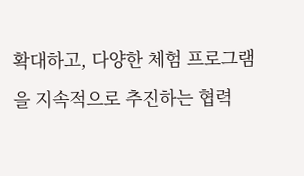확대하고, 다양한 체험 프로그램을 지속적으로 추진하는 협력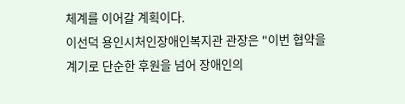체계를 이어갈 계획이다.
이선덕 용인시처인장애인복지관 관장은 "이번 협약을 계기로 단순한 후원을 넘어 장애인의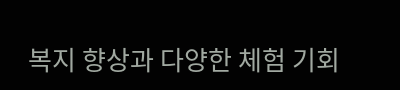복지 향상과 다양한 체험 기회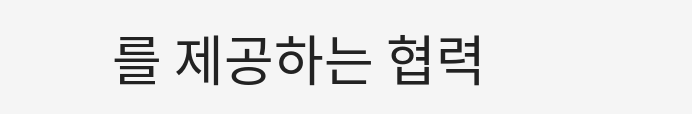를 제공하는 협력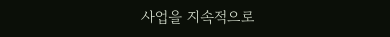사업을 지속적으로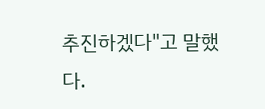추진하겠다"고 말했다.